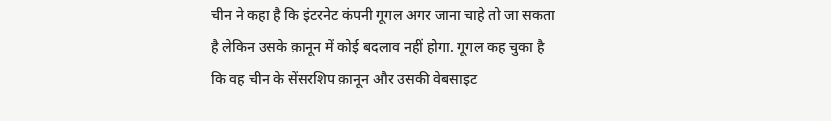चीन ने कहा है कि इंटरनेट कंपनी गूगल अगर जाना चाहे तो जा सकता है लेकिन उसके क़ानून में कोई बदलाव नहीं होगा. गूगल कह चुका है कि वह चीन के सेंसरशिप क़ानून और उसकी वेबसाइट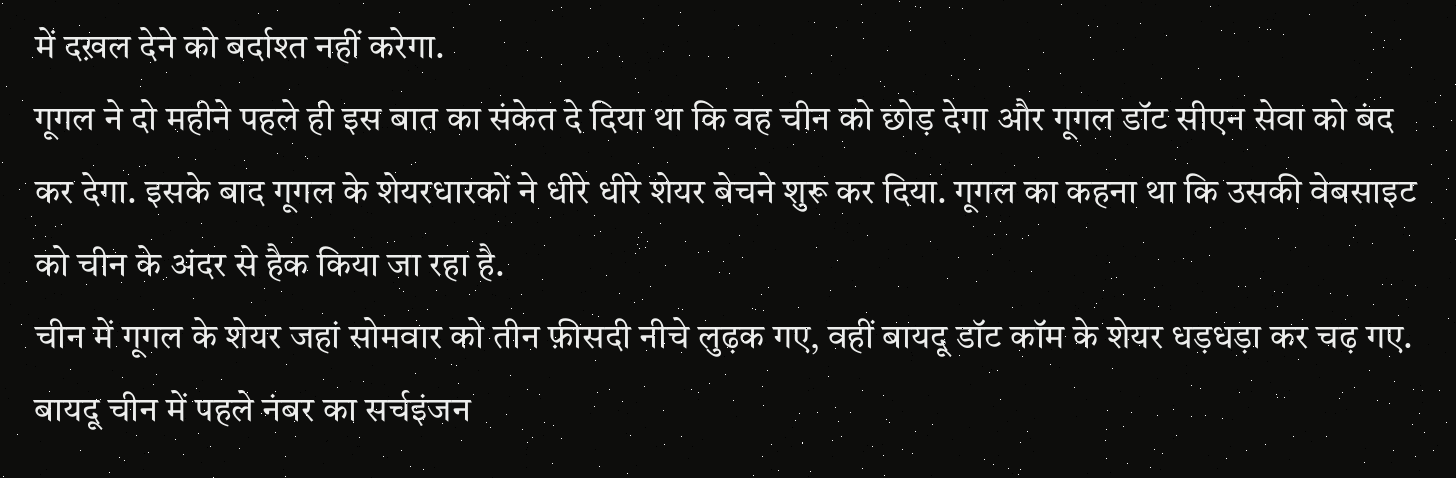में दख़ल देने को बर्दाश्त नहीं करेगा.
गूगल ने दो महीने पहले ही इस बात का संकेत दे दिया था कि वह चीन को छोड़ देगा और गूगल डॉट सीएन सेवा को बंद कर देगा. इसके बाद गूगल के शेयरधारकों ने धीरे धीरे शेयर बेचने शुरू कर दिया. गूगल का कहना था कि उसकी वेबसाइट को चीन के अंदर से हैक किया जा रहा है.
चीन में गूगल के शेयर जहां सोमवार को तीन फ़ीसदी नीचे लुढ़क गए, वहीं बायदू डॉट कॉम के शेयर धड़धड़ा कर चढ़ गए. बायदू चीन में पहले नंबर का सर्चइंजन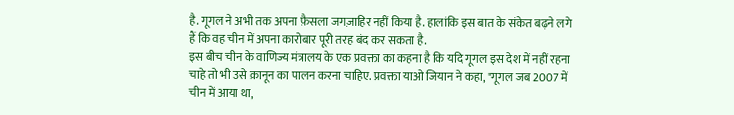है. गूगल ने अभी तक अपना फ़ैसला जगज़ाहिर नहीं किया है. हालांकि इस बात के संकेत बढ़ने लगे हैं कि वह चीन में अपना कारोबार पूरी तरह बंद कर सकता है.
इस बीच चीन के वाणिज्य मंत्रालय के एक प्रवक्ता का कहना है कि यदि गूगल इस देश में नहीं रहना चाहे तो भी उसे क़ानून का पालन करना चाहिए. प्रवक्ता याओ जियान ने कहा, "गूगल जब 2007 में चीन में आया था,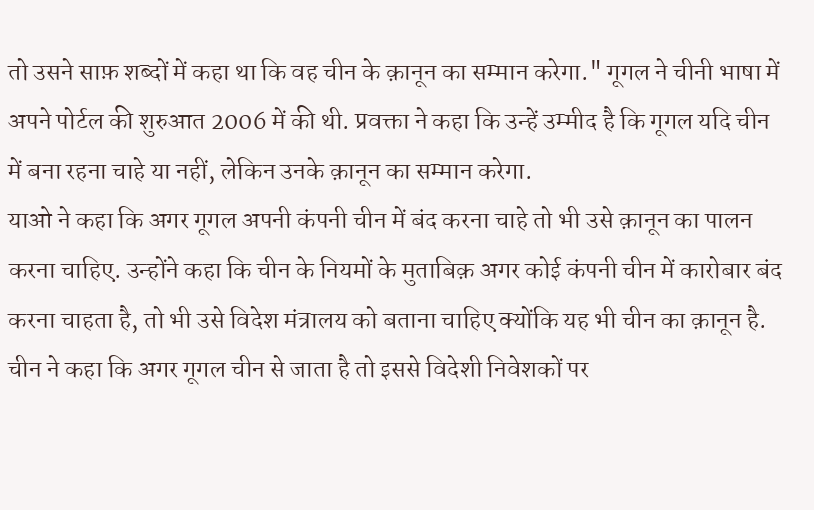तो उसने साफ़ शब्दों में कहा था कि वह चीन के क़ानून का सम्मान करेगा." गूगल ने चीनी भाषा में अपने पोर्टल की शुरुआत 2006 में की थी. प्रवक्ता ने कहा कि उन्हें उम्मीद है कि गूगल यदि चीन में बना रहना चाहे या नहीं, लेकिन उनके क़ानून का सम्मान करेगा.
याओ ने कहा कि अगर गूगल अपनी कंपनी चीन में बंद करना चाहे तो भी उसे क़ानून का पालन करना चाहिए. उन्होंने कहा कि चीन के नियमों के मुताबिक़ अगर कोई कंपनी चीन में कारोबार बंद करना चाहता है, तो भी उसे विदेश मंत्रालय को बताना चाहिए क्योंकि यह भी चीन का क़ानून है. चीन ने कहा कि अगर गूगल चीन से जाता है तो इससे विदेशी निवेशकों पर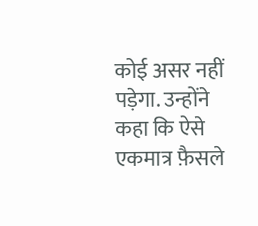कोई असर नहीं पड़ेगा. उन्होंने कहा कि ऐसे एकमात्र फ़ैसले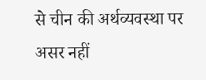से चीन की अर्थव्यवस्था पर असर नहीं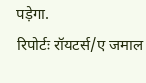पड़ेगा.
रिपोर्टः रॉयटर्स/ए जमाल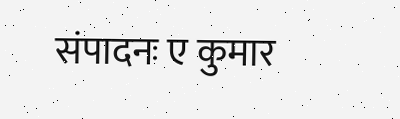संपादनः ए कुमार